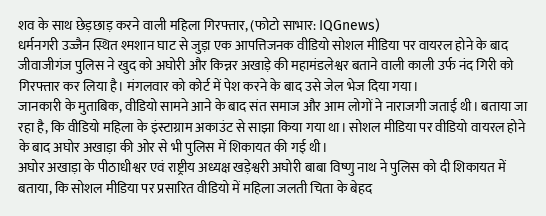शव के साथ छेड़छाड़ करने वाली महिला गिरफ्तार, (फोटो साभार: IQGnews)
धर्मनगरी उज्जैन स्थित श्मशान घाट से जुड़ा एक आपत्तिजनक वीडियो सोशल मीडिया पर वायरल होने के बाद जीवाजीगंज पुलिस ने खुद को अघोरी और किन्नर अखाड़े की महामंडलेश्वर बताने वाली काली उर्फ नंद गिरी को गिरफ्तार कर लिया है। मंगलवार को कोर्ट में पेश करने के बाद उसे जेल भेज दिया गया।
जानकारी के मुताबिक, वीडियो सामने आने के बाद संत समाज और आम लोगों ने नाराजगी जताई थी। बताया जा रहा है, कि वीडियो महिला के इंस्टाग्राम अकाउंट से साझा किया गया था। सोशल मीडिया पर वीडियो वायरल होने के बाद अघोर अखाड़ा की ओर से भी पुलिस में शिकायत की गई थी।
अघोर अखाड़ा के पीठाधीश्वर एवं राष्ट्रीय अध्यक्ष खड़ेश्वरी अघोरी बाबा विष्णु नाथ ने पुलिस को दी शिकायत में बताया, कि सोशल मीडिया पर प्रसारित वीडियो में महिला जलती चिता के बेहद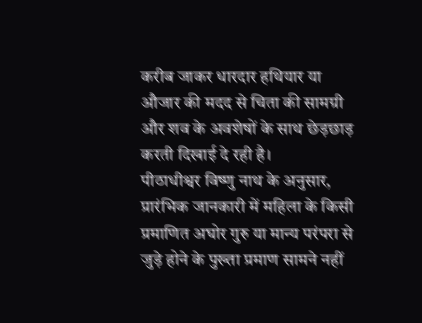करीब जाकर धारदार हथियार या औजार की मदद से चिता की सामग्री और शव के अवशेषों के साथ छेड़छाड़ करती दिखाई दे रही है।
पीठाधीश्वर विष्णु नाथ के अनुसार, प्रारंभिक जानकारी में महिला के किसी प्रमाणित अघोर गुरु या मान्य परंपरा से जुड़े होने के पुख्ता प्रमाण सामने नहीं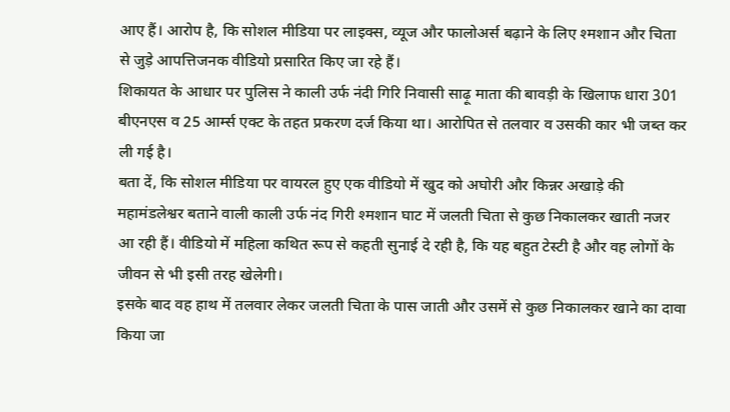आए हैं। आरोप है, कि सोशल मीडिया पर लाइक्स, व्यूज और फालोअर्स बढ़ाने के लिए श्मशान और चिता से जुड़े आपत्तिजनक वीडियो प्रसारित किए जा रहे हैं।
शिकायत के आधार पर पुलिस ने काली उर्फ नंदी गिरि निवासी साढ़ू माता की बावड़ी के खिलाफ धारा 301 बीएनएस व 25 आर्म्स एक्ट के तहत प्रकरण दर्ज किया था। आरोपित से तलवार व उसकी कार भी जब्त कर ली गई है।
बता दें, कि सोशल मीडिया पर वायरल हुए एक वीडियो में खुद को अघोरी और किन्नर अखाड़े की महामंडलेश्वर बताने वाली काली उर्फ नंद गिरी श्मशान घाट में जलती चिता से कुछ निकालकर खाती नजर आ रही हैं। वीडियो में महिला कथित रूप से कहती सुनाई दे रही है, कि यह बहुत टेस्टी है और वह लोगों के जीवन से भी इसी तरह खेलेगी।
इसके बाद वह हाथ में तलवार लेकर जलती चिता के पास जाती और उसमें से कुछ निकालकर खाने का दावा किया जा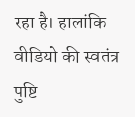रहा है। हालांकि वीडियो की स्वतंत्र पुष्टि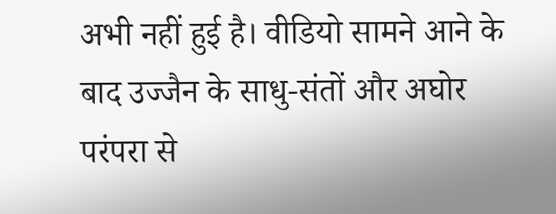अभी नहीं हुई है। वीडियो सामने आने के बाद उज्जैन के साधु-संतों और अघोर परंपरा से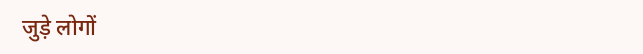जुड़े लोगों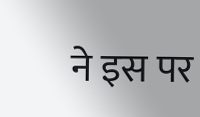ने इस पर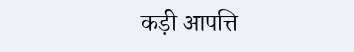कड़ी आपत्ति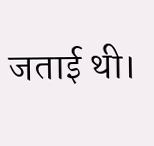जताई थी।